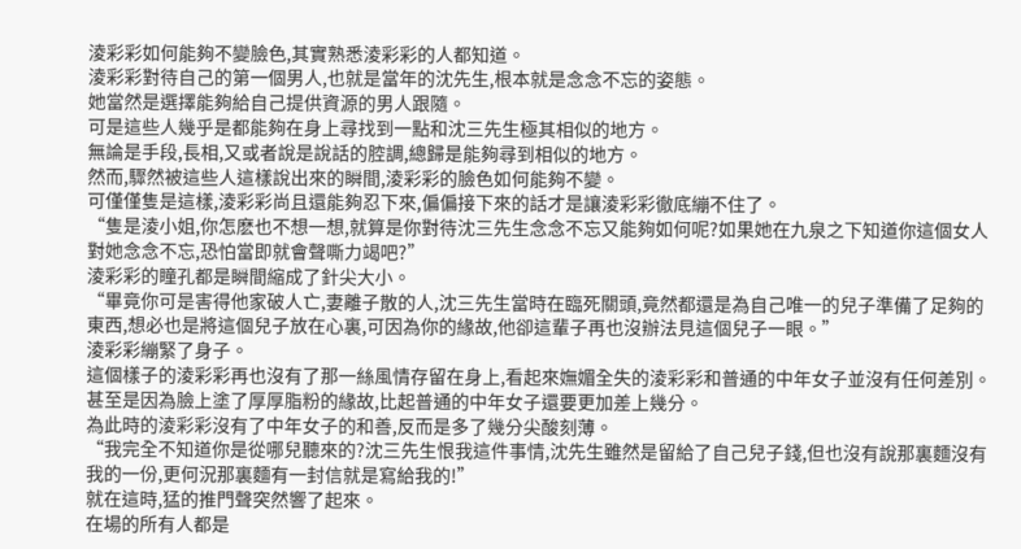淩彩彩如何能夠不變臉色,其實熟悉淩彩彩的人都知道。
淩彩彩對待自己的第一個男人,也就是當年的沈先生,根本就是念念不忘的姿態。
她當然是選擇能夠給自己提供資源的男人跟隨。
可是這些人幾乎是都能夠在身上尋找到一點和沈三先生極其相似的地方。
無論是手段,長相,又或者說是說話的腔調,總歸是能夠尋到相似的地方。
然而,驟然被這些人這樣說出來的瞬間,淩彩彩的臉色如何能夠不變。
可僅僅隻是這樣,淩彩彩尚且還能夠忍下來,偏偏接下來的話才是讓淩彩彩徹底繃不住了。
“隻是淩小姐,你怎麽也不想一想,就算是你對待沈三先生念念不忘又能夠如何呢?如果她在九泉之下知道你這個女人對她念念不忘,恐怕當即就會聲嘶力竭吧?”
淩彩彩的瞳孔都是瞬間縮成了針尖大小。
“畢竟你可是害得他家破人亡,妻離子散的人,沈三先生當時在臨死關頭,竟然都還是為自己唯一的兒子準備了足夠的東西,想必也是將這個兒子放在心裏,可因為你的緣故,他卻這輩子再也沒辦法見這個兒子一眼。”
淩彩彩繃緊了身子。
這個樣子的淩彩彩再也沒有了那一絲風情存留在身上,看起來嫵媚全失的淩彩彩和普通的中年女子並沒有任何差別。
甚至是因為臉上塗了厚厚脂粉的緣故,比起普通的中年女子還要更加差上幾分。
為此時的淩彩彩沒有了中年女子的和善,反而是多了幾分尖酸刻薄。
“我完全不知道你是從哪兒聽來的?沈三先生恨我這件事情,沈先生雖然是留給了自己兒子錢,但也沒有說那裏麵沒有我的一份,更何況那裏麵有一封信就是寫給我的!”
就在這時,猛的推門聲突然響了起來。
在場的所有人都是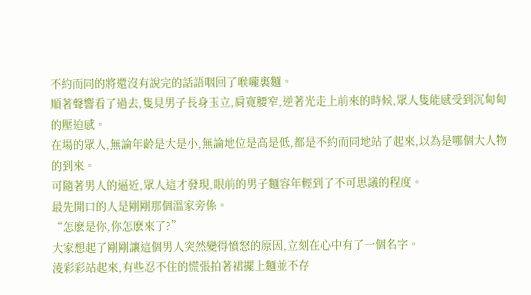不約而同的將還沒有說完的話語咽回了喉嚨裏麵。
順著聲響看了過去,隻見男子長身玉立,肩寬腰窄,逆著光走上前來的時候,眾人隻能感受到沉甸甸的壓迫感。
在場的眾人,無論年齡是大是小,無論地位是高是低,都是不約而同地站了起來,以為是哪個大人物的到來。
可隨著男人的逼近,眾人這才發現,眼前的男子麵容年輕到了不可思議的程度。
最先開口的人是剛剛那個溫家旁係。
“怎麽是你,你怎麽來了?”
大家想起了剛剛讓這個男人突然變得憤怒的原因,立刻在心中有了一個名字。
淩彩彩站起來,有些忍不住的慌張拍著裙擺上麵並不存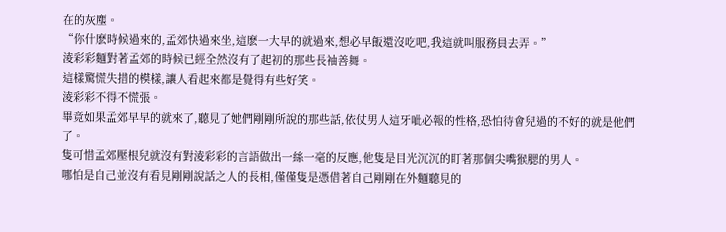在的灰塵。
“你什麽時候過來的,孟郊快過來坐,這麽一大早的就過來,想必早飯還沒吃吧,我這就叫服務員去弄。”
淩彩彩麵對著孟郊的時候已經全然沒有了起初的那些長袖善舞。
這樣驚慌失措的模樣,讓人看起來都是覺得有些好笑。
淩彩彩不得不慌張。
畢竟如果孟郊早早的就來了,聽見了她們剛剛所說的那些話,依仗男人這牙呲必報的性格,恐怕待會兒過的不好的就是他們了。
隻可惜孟郊壓根兒就沒有對淩彩彩的言語做出一絲一毫的反應,他隻是目光沉沉的盯著那個尖嘴猴腮的男人。
哪怕是自己並沒有看見剛剛說話之人的長相,僅僅隻是憑借著自己剛剛在外麵聽見的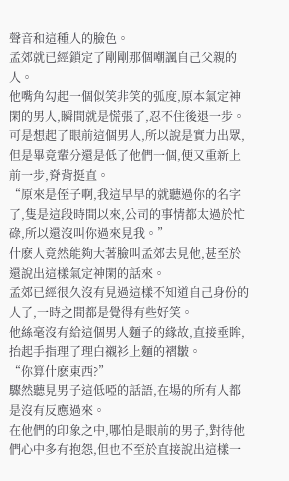聲音和這種人的臉色。
孟郊就已經鎖定了剛剛那個嘲諷自己父親的人。
他嘴角勾起一個似笑非笑的弧度,原本氣定神閑的男人,瞬間就是慌張了,忍不住後退一步。
可是想起了眼前這個男人,所以說是實力出眾,但是畢竟輩分還是低了他們一個,便又重新上前一步,脊背挺直。
“原來是侄子啊,我這早早的就聽過你的名字了,隻是這段時間以來,公司的事情都太過於忙碌,所以還沒叫你過來見我。”
什麽人竟然能夠大著臉叫孟郊去見他,甚至於還說出這樣氣定神閑的話來。
孟郊已經很久沒有見過這樣不知道自己身份的人了,一時之間都是覺得有些好笑。
他絲毫沒有給這個男人麵子的緣故,直接垂眸,抬起手指理了理白襯衫上麵的褶皺。
“你算什麽東西?”
驟然聽見男子這低啞的話語,在場的所有人都是沒有反應過來。
在他們的印象之中,哪怕是眼前的男子,對待他們心中多有抱怨,但也不至於直接說出這樣一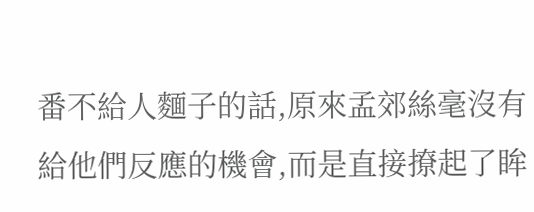番不給人麵子的話,原來孟郊絲毫沒有給他們反應的機會,而是直接撩起了眸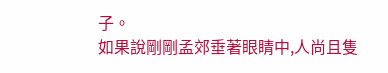子。
如果說剛剛孟郊垂著眼睛中,人尚且隻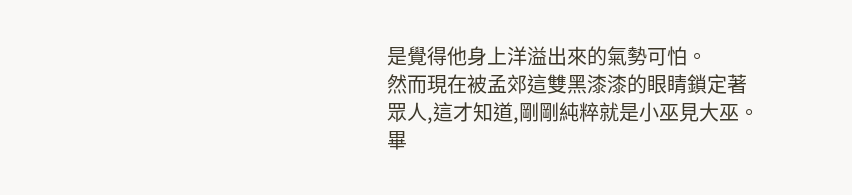是覺得他身上洋溢出來的氣勢可怕。
然而現在被孟郊這雙黑漆漆的眼睛鎖定著眾人,這才知道,剛剛純粹就是小巫見大巫。
畢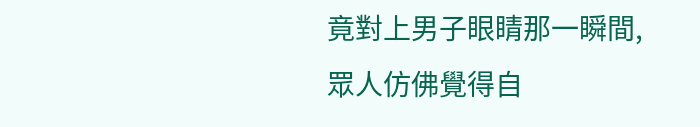竟對上男子眼睛那一瞬間,眾人仿佛覺得自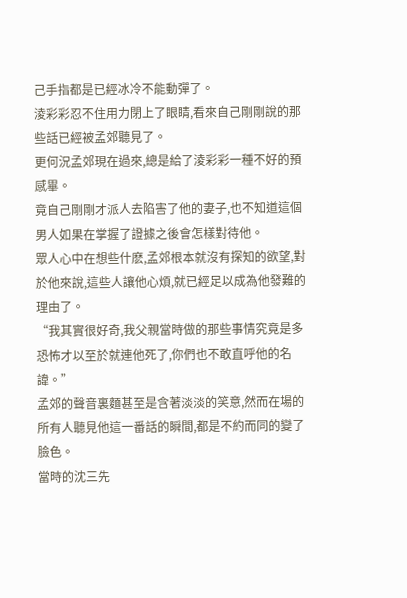己手指都是已經冰冷不能動彈了。
淩彩彩忍不住用力閉上了眼睛,看來自己剛剛說的那些話已經被孟郊聽見了。
更何況孟郊現在過來,總是給了淩彩彩一種不好的預感畢。
竟自己剛剛才派人去陷害了他的妻子,也不知道這個男人如果在掌握了證據之後會怎樣對待他。
眾人心中在想些什麽,孟郊根本就沒有探知的欲望,對於他來說,這些人讓他心煩,就已經足以成為他發難的理由了。
“我其實很好奇,我父親當時做的那些事情究竟是多恐怖才以至於就連他死了,你們也不敢直呼他的名諱。”
孟郊的聲音裏麵甚至是含著淡淡的笑意,然而在場的所有人聽見他這一番話的瞬間,都是不約而同的變了臉色。
當時的沈三先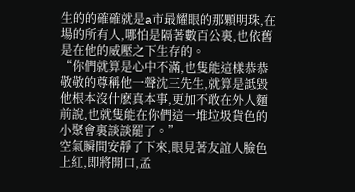生的的確確就是a市最耀眼的那顆明珠,在場的所有人,哪怕是隔著數百公裏,也依舊是在他的威壓之下生存的。
“你們就算是心中不滿,也隻能這樣恭恭敬敬的尊稱他一聲沈三先生,就算是詆毀他根本沒什麽真本事,更加不敢在外人麵前說,也就隻能在你們這一堆垃圾貨色的小聚會裏談談罷了。”
空氣瞬間安靜了下來,眼見著友誼人臉色上紅,即將開口,孟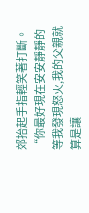郊抬起手指輕笑著打斷。
“你最好現在安安靜靜的等我發現怒火,我的父親就算是讓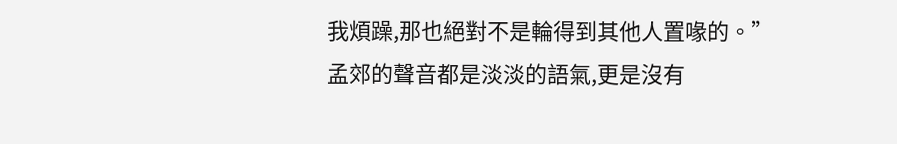我煩躁,那也絕對不是輪得到其他人置喙的。”
孟郊的聲音都是淡淡的語氣,更是沒有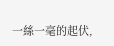一絲一毫的起伏,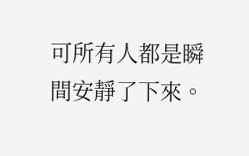可所有人都是瞬間安靜了下來。